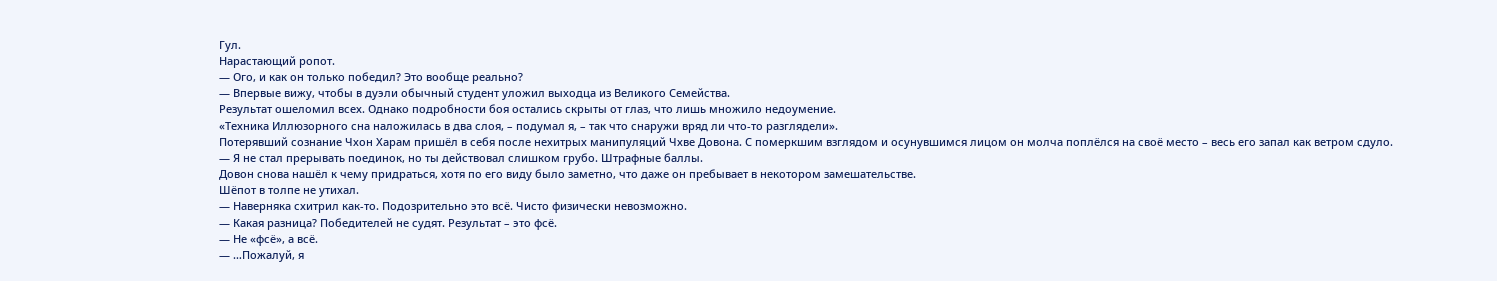Гул.
Нарастающий ропот.
— Ого, и как он только победил? Это вообще реально?
— Впервые вижу, чтобы в дуэли обычный студент уложил выходца из Великого Семейства.
Результат ошеломил всех. Однако подробности боя остались скрыты от глаз, что лишь множило недоумение.
«Техника Иллюзорного сна наложилась в два слоя, – подумал я, – так что снаружи вряд ли что-то разглядели».
Потерявший сознание Чхон Харам пришёл в себя после нехитрых манипуляций Чхве Довона. С померкшим взглядом и осунувшимся лицом он молча поплёлся на своё место – весь его запал как ветром сдуло.
— Я не стал прерывать поединок, но ты действовал слишком грубо. Штрафные баллы.
Довон снова нашёл к чему придраться, хотя по его виду было заметно, что даже он пребывает в некотором замешательстве.
Шёпот в толпе не утихал.
— Наверняка схитрил как-то. Подозрительно это всё. Чисто физически невозможно.
— Какая разница? Победителей не судят. Результат – это фсё.
— Не «фсё», а всё.
— …Пожалуй, я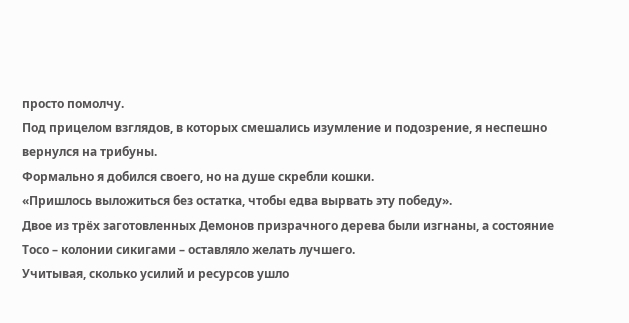просто помолчу.
Под прицелом взглядов, в которых смешались изумление и подозрение, я неспешно вернулся на трибуны.
Формально я добился своего, но на душе скребли кошки.
«Пришлось выложиться без остатка, чтобы едва вырвать эту победу».
Двое из трёх заготовленных Демонов призрачного дерева были изгнаны, а состояние Тосо – колонии сикигами – оставляло желать лучшего.
Учитывая, сколько усилий и ресурсов ушло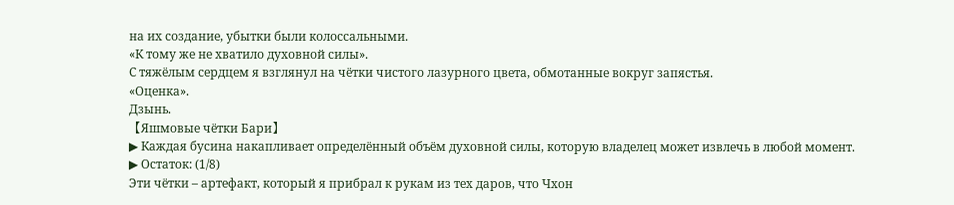на их создание, убытки были колоссальными.
«К тому же не хватило духовной силы».
С тяжёлым сердцем я взглянул на чётки чистого лазурного цвета, обмотанные вокруг запястья.
«Оценка».
Дзынь.
【Яшмовые чётки Бари】
▶ Каждая бусина накапливает определённый объём духовной силы, которую владелец может извлечь в любой момент.
▶ Остаток: (1/8)
Эти чётки – артефакт, который я прибрал к рукам из тех даров, что Чхон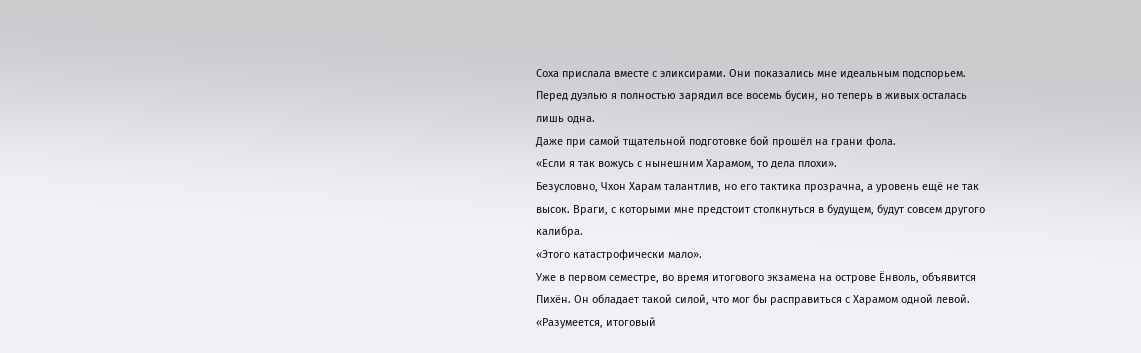Соха прислала вместе с эликсирами. Они показались мне идеальным подспорьем. Перед дуэлью я полностью зарядил все восемь бусин, но теперь в живых осталась лишь одна.
Даже при самой тщательной подготовке бой прошёл на грани фола.
«Если я так вожусь с нынешним Харамом, то дела плохи».
Безусловно, Чхон Харам талантлив, но его тактика прозрачна, а уровень ещё не так высок. Враги, с которыми мне предстоит столкнуться в будущем, будут совсем другого калибра.
«Этого катастрофически мало».
Уже в первом семестре, во время итогового экзамена на острове Ёнволь, объявится Пихён. Он обладает такой силой, что мог бы расправиться с Харамом одной левой.
«Разумеется, итоговый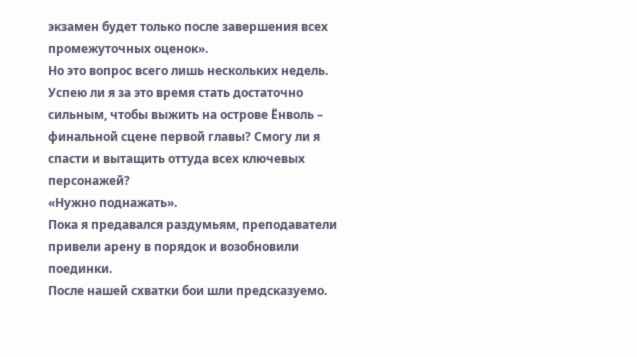экзамен будет только после завершения всех промежуточных оценок».
Но это вопрос всего лишь нескольких недель.
Успею ли я за это время стать достаточно сильным, чтобы выжить на острове Ёнволь – финальной сцене первой главы? Смогу ли я спасти и вытащить оттуда всех ключевых персонажей?
«Нужно поднажать».
Пока я предавался раздумьям, преподаватели привели арену в порядок и возобновили поединки.
После нашей схватки бои шли предсказуемо.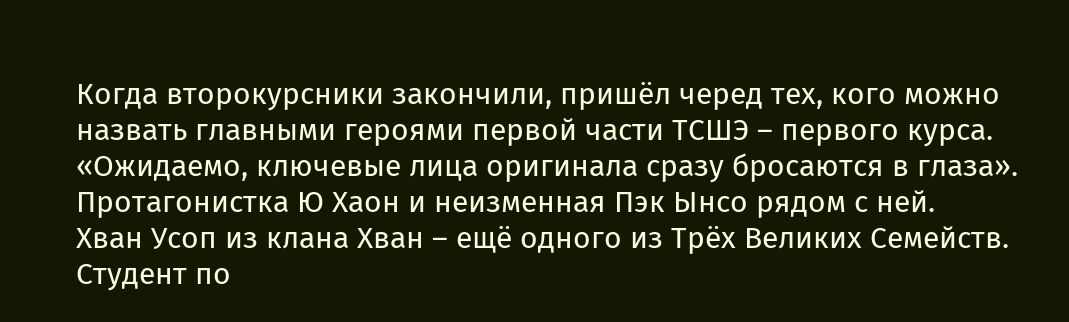Когда второкурсники закончили, пришёл черед тех, кого можно назвать главными героями первой части ТСШЭ – первого курса.
«Ожидаемо, ключевые лица оригинала сразу бросаются в глаза».
Протагонистка Ю Хаон и неизменная Пэк Ынсо рядом с ней.
Хван Усоп из клана Хван – ещё одного из Трёх Великих Семейств. Студент по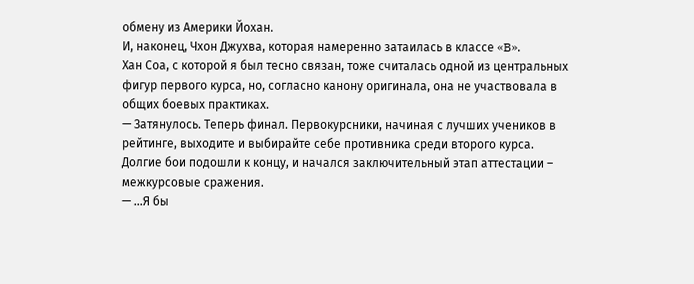обмену из Америки Йохан.
И, наконец, Чхон Джухва, которая намеренно затаилась в классе «B».
Хан Соа, с которой я был тесно связан, тоже считалась одной из центральных фигур первого курса, но, согласно канону оригинала, она не участвовала в общих боевых практиках.
— Затянулось. Теперь финал. Первокурсники, начиная с лучших учеников в рейтинге, выходите и выбирайте себе противника среди второго курса.
Долгие бои подошли к концу, и начался заключительный этап аттестации – межкурсовые сражения.
— …Я бы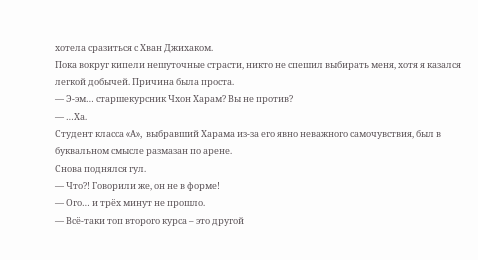хотела сразиться с Хван Джихаком.
Пока вокруг кипели нешуточные страсти, никто не спешил выбирать меня, хотя я казался легкой добычей. Причина была проста.
— Э-эм… старшекурсник Чхон Харам? Вы не против?
— …Ха.
Студент класса «A», выбравший Харама из-за его явно неважного самочувствия, был в буквальном смысле размазан по арене.
Снова поднялся гул.
— Что?! Говорили же, он не в форме!
— Ого… и трёх минут не прошло.
— Всё-таки топ второго курса – это другой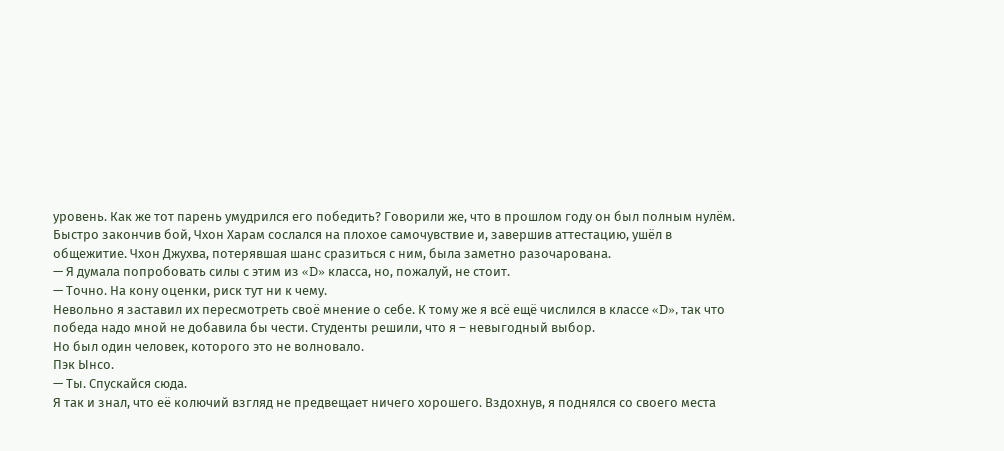уровень. Как же тот парень умудрился его победить? Говорили же, что в прошлом году он был полным нулём.
Быстро закончив бой, Чхон Харам сослался на плохое самочувствие и, завершив аттестацию, ушёл в общежитие. Чхон Джухва, потерявшая шанс сразиться с ним, была заметно разочарована.
— Я думала попробовать силы с этим из «D» класса, но, пожалуй, не стоит.
— Точно. На кону оценки, риск тут ни к чему.
Невольно я заставил их пересмотреть своё мнение о себе. К тому же я всё ещё числился в классе «D», так что победа надо мной не добавила бы чести. Студенты решили, что я – невыгодный выбор.
Но был один человек, которого это не волновало.
Пэк Ынсо.
— Ты. Спускайся сюда.
Я так и знал, что её колючий взгляд не предвещает ничего хорошего. Вздохнув, я поднялся со своего места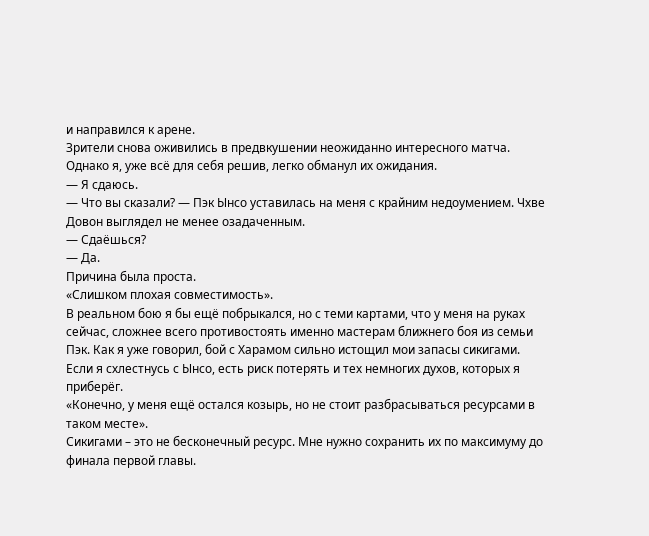и направился к арене.
Зрители снова оживились в предвкушении неожиданно интересного матча. Однако я, уже всё для себя решив, легко обманул их ожидания.
— Я сдаюсь.
— Что вы сказали? — Пэк Ынсо уставилась на меня с крайним недоумением. Чхве Довон выглядел не менее озадаченным.
— Сдаёшься?
— Да.
Причина была проста.
«Слишком плохая совместимость».
В реальном бою я бы ещё побрыкался, но с теми картами, что у меня на руках сейчас, сложнее всего противостоять именно мастерам ближнего боя из семьи Пэк. Как я уже говорил, бой с Харамом сильно истощил мои запасы сикигами. Если я схлестнусь с Ынсо, есть риск потерять и тех немногих духов, которых я приберёг.
«Конечно, у меня ещё остался козырь, но не стоит разбрасываться ресурсами в таком месте».
Сикигами – это не бесконечный ресурс. Мне нужно сохранить их по максимуму до финала первой главы.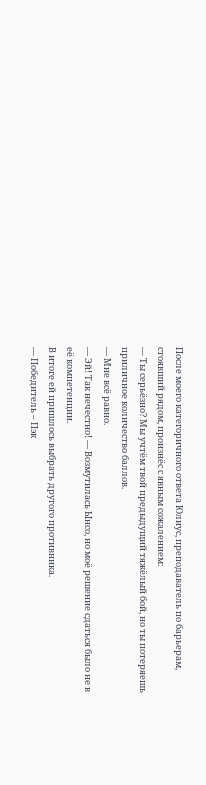После моего категоричного ответа Юлиус, преподаватель по барьерам, стоявший рядом, произнёс с явным сожалением:
— Ты серьёзно? Мы учтём твой предыдущий тяжёлый бой, но ты потеряешь приличное количество баллов.
— Мне всё равно.
— Эй! Так нечестно! — Возмутилась Ынсо, но моё решение сдаться было не в её компетенции.
В итоге ей пришлось выбрать другого противника.
— Победитель – Пэк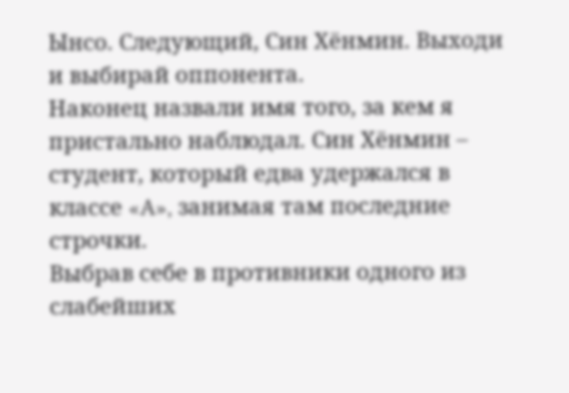Ынсо. Следующий, Син Хёнмин. Выходи и выбирай оппонента.
Наконец назвали имя того, за кем я пристально наблюдал. Син Хёнмин – студент, который едва удержался в классе «A», занимая там последние строчки.
Выбрав себе в противники одного из слабейших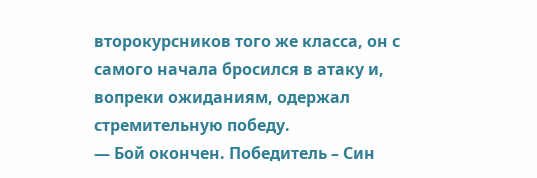второкурсников того же класса, он с самого начала бросился в атаку и, вопреки ожиданиям, одержал стремительную победу.
— Бой окончен. Победитель – Син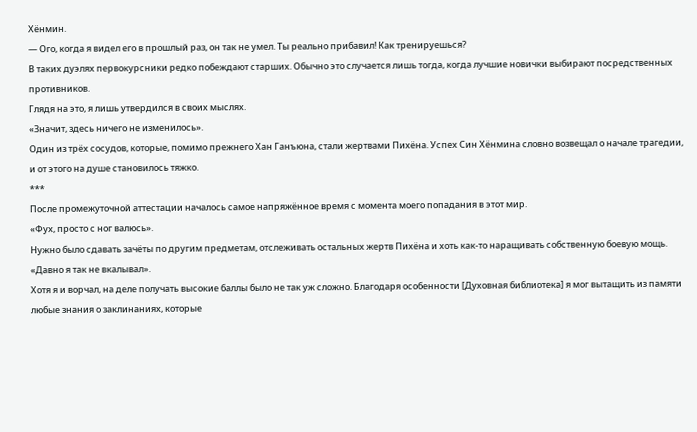Хёнмин.
— Ого, когда я видел его в прошлый раз, он так не умел. Ты реально прибавил! Как тренируешься?
В таких дуэлях первокурсники редко побеждают старших. Обычно это случается лишь тогда, когда лучшие новички выбирают посредственных противников.
Глядя на это, я лишь утвердился в своих мыслях.
«Значит, здесь ничего не изменилось».
Один из трёх сосудов, которые, помимо прежнего Хан Ганъюна, стали жертвами Пихёна. Успех Син Хёнмина словно возвещал о начале трагедии, и от этого на душе становилось тяжко.
***
После промежуточной аттестации началось самое напряжённое время с момента моего попадания в этот мир.
«Фух, просто с ног валюсь».
Нужно было сдавать зачёты по другим предметам, отслеживать остальных жертв Пихёна и хоть как-то наращивать собственную боевую мощь.
«Давно я так не вкалывал».
Хотя я и ворчал, на деле получать высокие баллы было не так уж сложно. Благодаря особенности [Духовная библиотека] я мог вытащить из памяти любые знания о заклинаниях, которые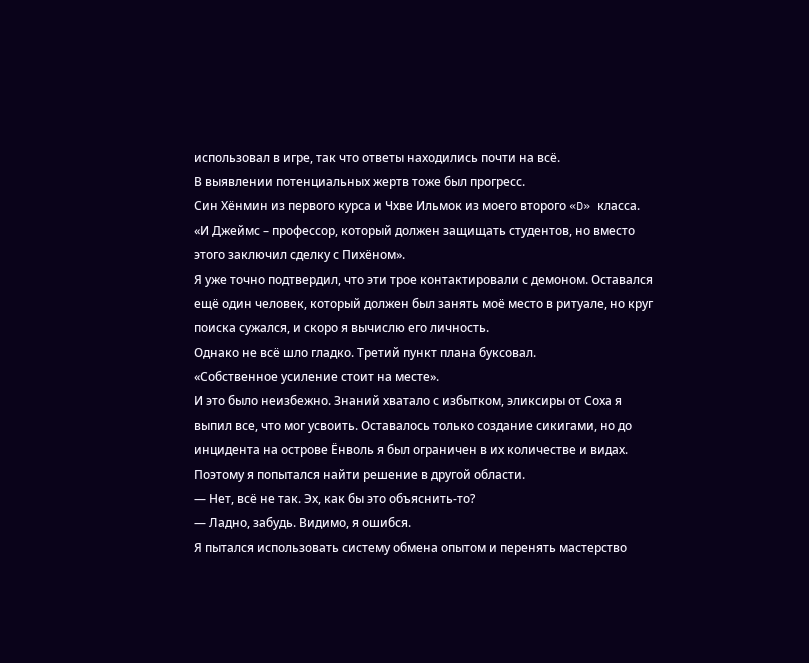использовал в игре, так что ответы находились почти на всё.
В выявлении потенциальных жертв тоже был прогресс.
Син Хёнмин из первого курса и Чхве Ильмок из моего второго «D» класса.
«И Джеймс – профессор, который должен защищать студентов, но вместо этого заключил сделку с Пихёном».
Я уже точно подтвердил, что эти трое контактировали с демоном. Оставался ещё один человек, который должен был занять моё место в ритуале, но круг поиска сужался, и скоро я вычислю его личность.
Однако не всё шло гладко. Третий пункт плана буксовал.
«Собственное усиление стоит на месте».
И это было неизбежно. Знаний хватало с избытком, эликсиры от Соха я выпил все, что мог усвоить. Оставалось только создание сикигами, но до инцидента на острове Ёнволь я был ограничен в их количестве и видах.
Поэтому я попытался найти решение в другой области.
— Нет, всё не так. Эх, как бы это объяснить-то?
— Ладно, забудь. Видимо, я ошибся.
Я пытался использовать систему обмена опытом и перенять мастерство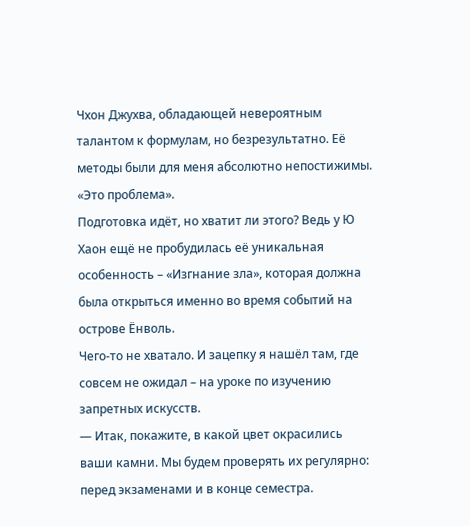Чхон Джухва, обладающей невероятным талантом к формулам, но безрезультатно. Её методы были для меня абсолютно непостижимы.
«Это проблема».
Подготовка идёт, но хватит ли этого? Ведь у Ю Хаон ещё не пробудилась её уникальная особенность – «Изгнание зла», которая должна была открыться именно во время событий на острове Ёнволь.
Чего-то не хватало. И зацепку я нашёл там, где совсем не ожидал – на уроке по изучению запретных искусств.
— Итак, покажите, в какой цвет окрасились ваши камни. Мы будем проверять их регулярно: перед экзаменами и в конце семестра.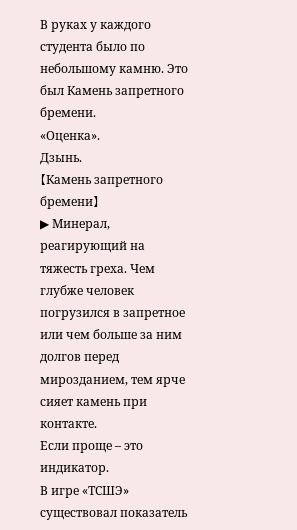В руках у каждого студента было по небольшому камню. Это был Камень запретного бремени.
«Оценка».
Дзынь.
【Камень запретного бремени】
▶ Минерал, реагирующий на тяжесть греха. Чем глубже человек погрузился в запретное или чем больше за ним долгов перед мирозданием, тем ярче сияет камень при контакте.
Если проще – это индикатор.
В игре «ТСШЭ» существовал показатель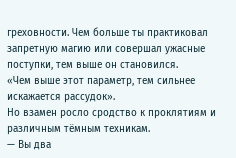греховности. Чем больше ты практиковал запретную магию или совершал ужасные поступки, тем выше он становился.
«Чем выше этот параметр, тем сильнее искажается рассудок».
Но взамен росло сродство к проклятиям и различным тёмным техникам.
— Вы два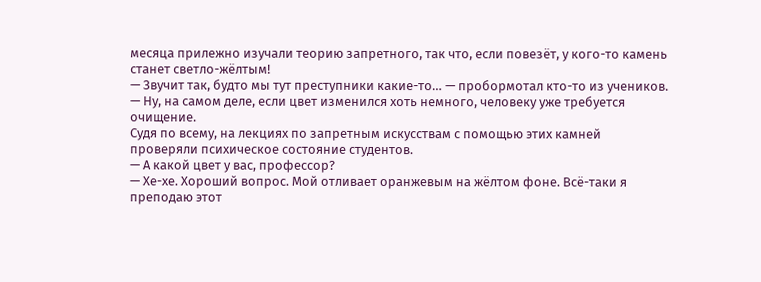месяца прилежно изучали теорию запретного, так что, если повезёт, у кого-то камень станет светло-жёлтым!
— Звучит так, будто мы тут преступники какие-то… — пробормотал кто-то из учеников.
— Ну, на самом деле, если цвет изменился хоть немного, человеку уже требуется очищение.
Судя по всему, на лекциях по запретным искусствам с помощью этих камней проверяли психическое состояние студентов.
— А какой цвет у вас, профессор?
— Хе-хе. Хороший вопрос. Мой отливает оранжевым на жёлтом фоне. Всё-таки я преподаю этот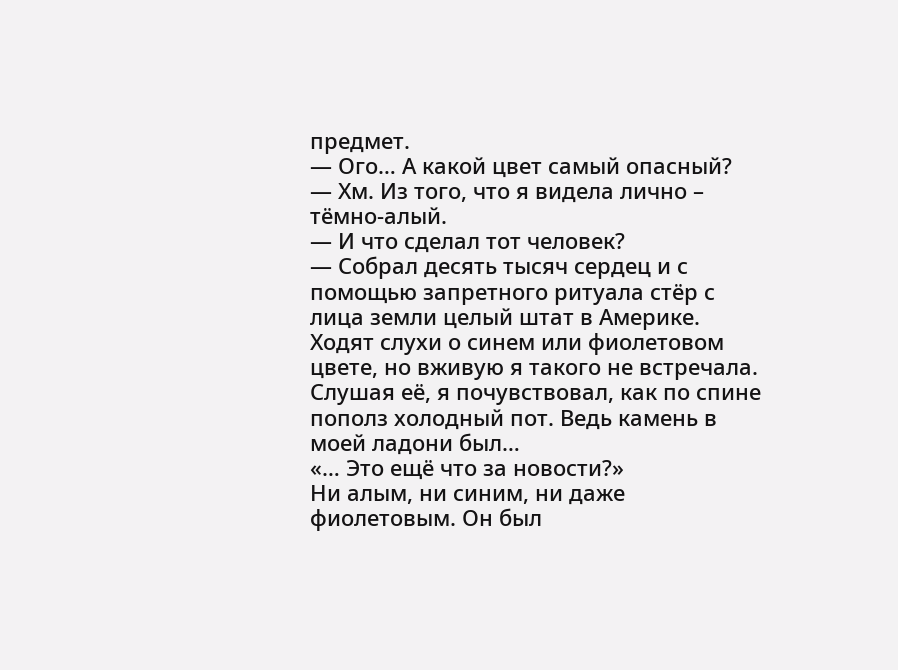предмет.
— Ого… А какой цвет самый опасный?
— Хм. Из того, что я видела лично – тёмно-алый.
— И что сделал тот человек?
— Собрал десять тысяч сердец и с помощью запретного ритуала стёр с лица земли целый штат в Америке. Ходят слухи о синем или фиолетовом цвете, но вживую я такого не встречала.
Слушая её, я почувствовал, как по спине пополз холодный пот. Ведь камень в моей ладони был…
«… Это ещё что за новости?»
Ни алым, ни синим, ни даже фиолетовым. Он был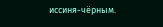иссиня-чёрным.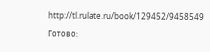http://tl.rulate.ru/book/129452/9458549
Готово: